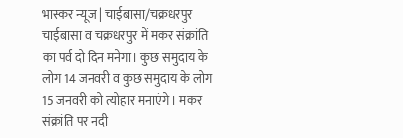भास्कर न्यूज | चाईबासा/चक्रधरपुर चाईबासा व चक्रधरपुर में मकर संक्रांति का पर्व दो दिन मनेगा। कुछ समुदाय के लोग 14 जनवरी व कुछ समुदाय के लोग 15 जनवरी को त्योहार मनाएंगे। मकर संक्रांति पर नदी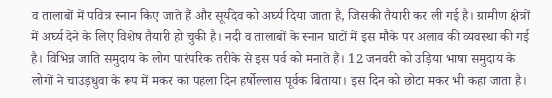व तालाबों में पवित्र स्नान किए जाते हैं और सूर्यदेव को अर्घ्य दिया जाता है, जिसकी तैयारी कर ली गई है। ग्रामीण क्षेत्रों में अर्घ्य देने के लिए विशेष तैयारी हो चुकी है। नदी व तालाबों के स्नान घाटों में इस मौके पर अलाव की व्यवस्था की गई है। विभिन्न जाति समुदाय के लोग पारंपरिक तरीके से इस पर्व को मनाते हैं। 12 जनवरी को उड़िया भाषा समुदाय के लोगों ने चाउड़धुवा के रूप में मकर का पहला दिन हर्षोल्लास पूर्वक बिताया। इस दिन को छोटा मकर भी कहा जाता है।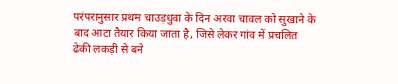परंपरानुसार प्रथम चाउड़धुवा के दिन अरवा चावल को सुखाने के बाद आटा तैयार किया जाता है, जिसे लेकर गांव में प्रचलित ढेकी लकड़ी से बने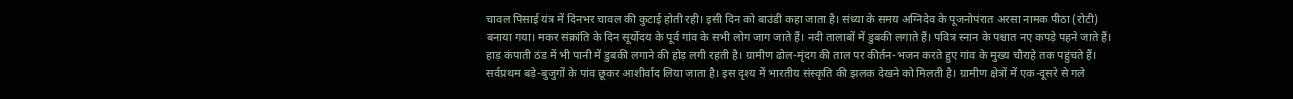चावल पिसाई यंत्र में दिनभर चावल की कुटाई होती रही। इसी दिन को बाउंडी कहा जाता है। संध्या के समय अग्निदेव के पूजनोपंरात अरसा नामक पीठा (रोटी) बनाया गया। मकर संक्रांति के दिन सूर्योदय के पूर्व गांव के सभी लोग जाग जाते हैं। नदी तालाबों में डुबकी लगाते हैं। पवित्र स्नान के पश्चात नए कपड़े पहने जाते हैं। हाड़ कंपाती ठंड में भी पानी में डुबकी लगाने की होड़ लगी रहती है। ग्रामीण ढोल-मृंदग की ताल पर कीर्तन-भजन करते हुए गांव के मुख्य चौराहे तक पहुंचते हैं। सर्वप्रथम बड़े-बुजुगों के पांव छूकर आशीर्वाद लिया जाता है। इस दृश्य में भारतीय संस्कृति की झलक देखने को मिलती है। ग्रामीण क्षेत्रों में एक-दूसरे से गले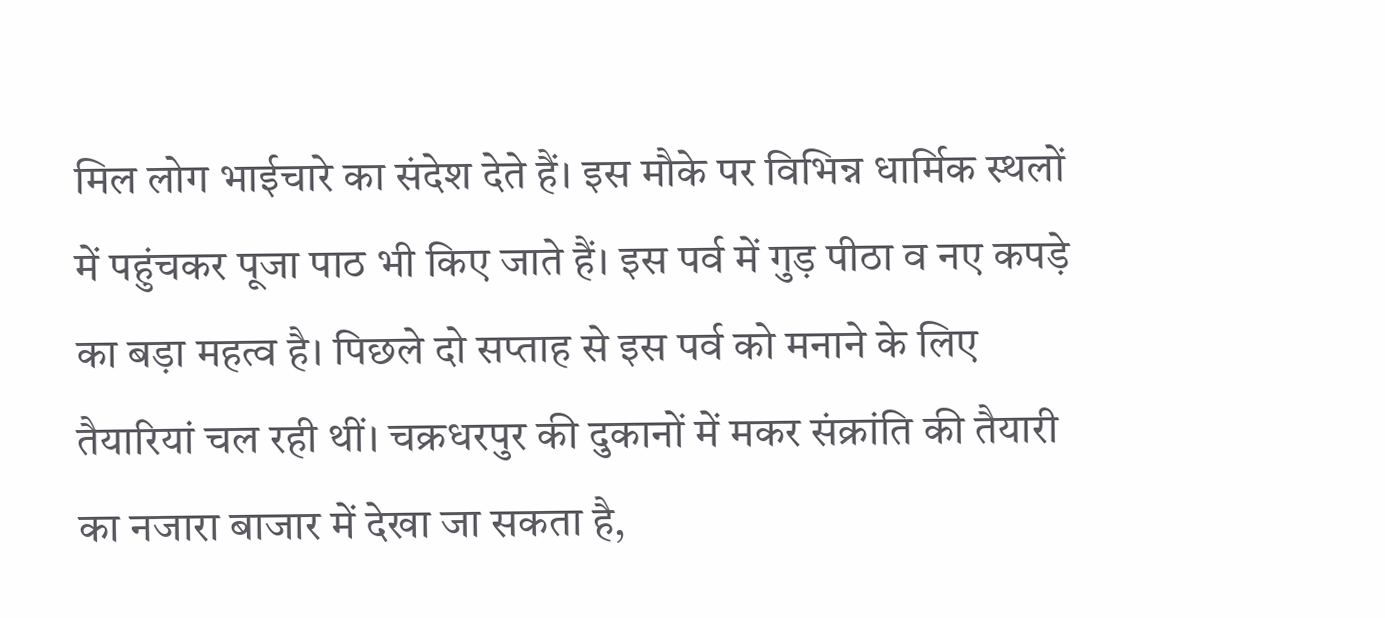मिल लोग भाईचारे का संदेश देते हैं। इस मौके पर विभिन्न धार्मिक स्थलों में पहुंचकर पूजा पाठ भी किए जाते हैं। इस पर्व में गुड़ पीठा व नए कपड़े का बड़ा महत्व है। पिछले दो सप्ताह से इस पर्व को मनाने के लिए तैयारियां चल रही थीं। चक्रधरपुर की दुकानों में मकर संक्रांति की तैयारी का नजारा बाजार में देखा जा सकता है,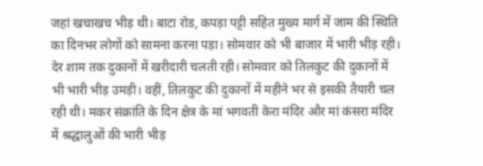जहां खचाखच भीड़ थी। बाटा रोड, कपड़ा पट्टी सहित मुख्य मार्ग में जाम की स्थिति का दिनभर लोगों को सामना करना पड़ा। सोमवार को भी बाजार में भारी भीड़ रही। देर शाम तक दुकानों में खरीदारी चलती रही। सोमवार को तिलकुट की दुकानों में भी भारी भीड़ उमड़ी। वहीं, तिलकुट की दुकानों में महीने भर से इसकी तैयारी चल रही थी। मकर संक्रांति के दिन क्षेत्र के मां भगवती केरा मंदिर और मां कंसरा मंदिर में श्रद्धालुओं की भारी भीड़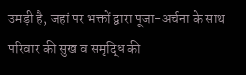उमड़ी है, जहां पर भक्तों द्वारा पूजा-अर्चना के साथ परिवार की सुख व समृद्धि की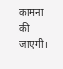कामना की जाएगी।